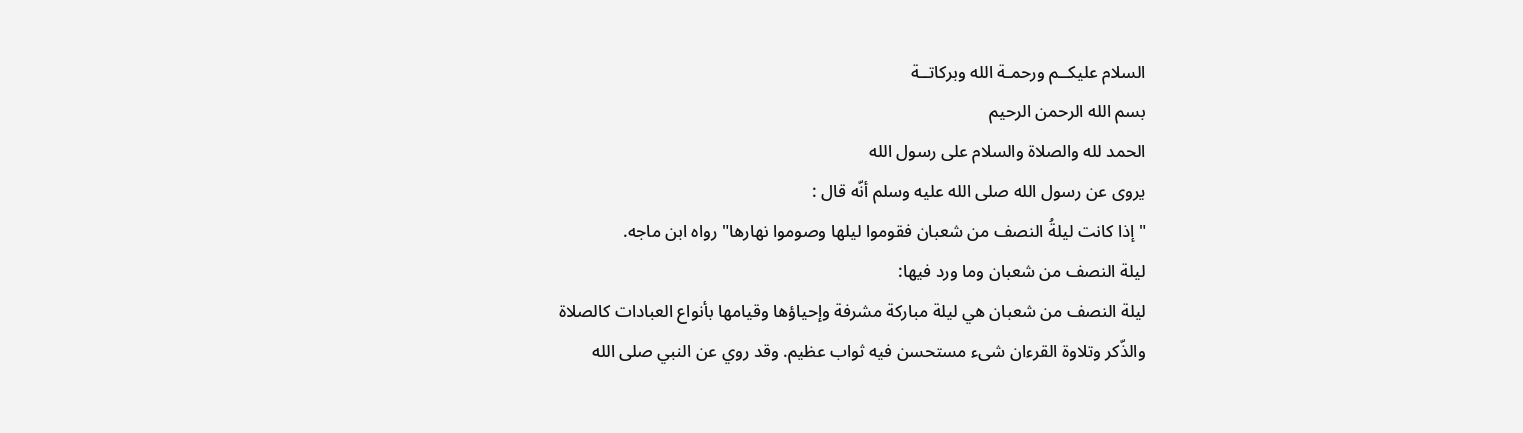السلام عليكــم ورحمـة الله وبركاتــة
بسم الله الرحمن الرحيم
الحمد لله والصلاة والسلام على رسول الله
يروى عن رسول الله صلى الله عليه وسلم أنّه قال :
"إذا كانت ليلةُ النصف من شعبان فقوموا ليلها وصوموا نهارها" رواه ابن ماجه.
ليلة النصف من شعبان وما ورد فيها:
ليلة النصف من شعبان هي ليلة مباركة مشرفة وإحياؤها وقيامها بأنواع العبادات كالصلاة
والذّكر وتلاوة القرءان شىء مستحسن فيه ثواب عظيم. وقد روي عن النبي صلى الله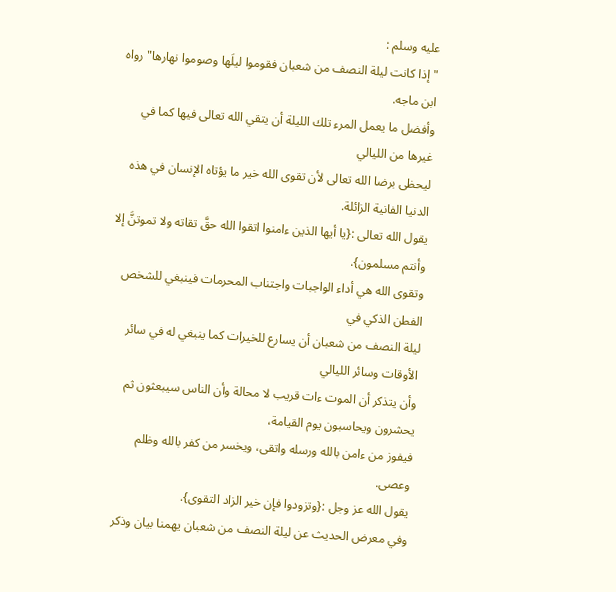عليه وسلم :
"إذا كانت ليلة النصف من شعبان فقوموا ليلَها وصوموا نهارها" رواه ابن ماجه.
وأفضل ما يعمل المرء تلك الليلة أن يتقي الله تعالى فيها كما في غيرها من الليالي
ليحظى برضا الله تعالى لأن تقوى الله خير ما يؤتاه الإنسان في هذه الدنيا الفانية الزائلة.
يقول الله تعالى :{يا أيها الذين ءامنوا اتقوا الله حقَّ تقاته ولا تموتنَّ إلا وأنتم مسلمون}.
وتقوى الله هي أداء الواجبات واجتناب المحرمات فينبغي للشخص الفطن الذكي في
ليلة النصف من شعبان أن يسارع للخيرات كما ينبغي له في سائر الأوقات وسائر الليالي
وأن يتذكر أن الموت ءات قريب لا محالة وأن الناس سيبعثون ثم يحشرون ويحاسبون يوم القيامة،
فيفوز من ءامن بالله ورسله واتقى، ويخسر من كفر بالله وظلم وعصى.
يقول الله عز وجل :{وتزودوا فإن خير الزاد التقوى}.
وفي معرض الحديث عن ليلة النصف من شعبان يهمنا بيان وذكر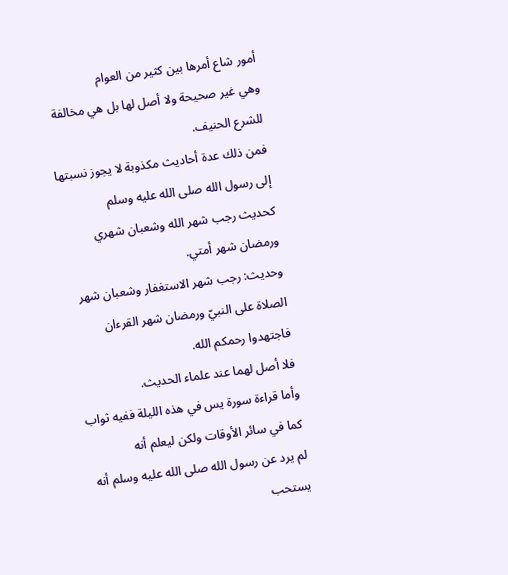أمور شاع أمرها بين كثير من العوام
وهي غير صحيحة ولا أصل لها بل هي مخالفة للشرع الحنيف.
فمن ذلك عدة أحاديث مكذوبة لا يجوز نسبتها إلى رسول الله صلى الله عليه وسلم
كحديث رجب شهر الله وشعبان شهري ورمضان شهر أمتي.
وحديث: رجب شهر الاستغفار وشعبان شهر الصلاة على النبيّ ورمضان شهر القرءان فاجتهدوا رحمكم الله.
فلا أصل لهما عند علماء الحديث.
وأما قراءة سورة يس في هذه الليلة ففيه ثواب كما في سائر الأوقات ولكن ليعلم أنه
لم يرد عن رسول الله صلى الله عليه وسلم أنه يستحب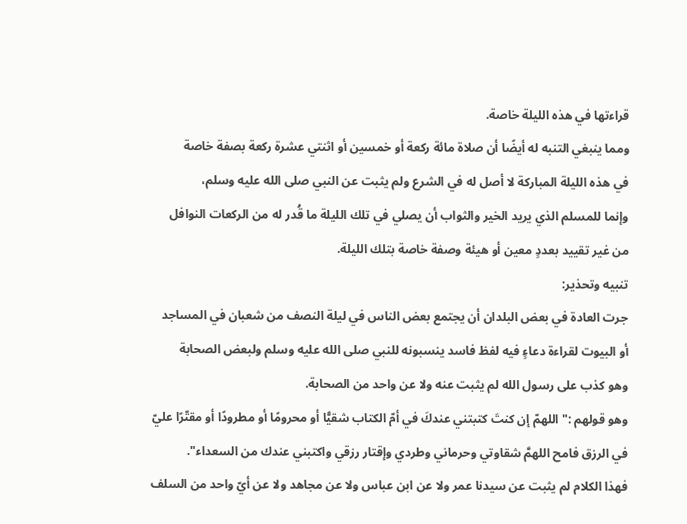قراءتها في هذه الليلة خاصة.
ومما ينبغي التنبه له أيضًا أن صلاة مائة ركعة أو خمسين أو اثنتي عشرة ركعة بصفة خاصة
في هذه الليلة المباركة لا أصل له في الشرع ولم يثبت عن النبي صلى الله عليه وسلم،
وإنما للمسلم الذي يريد الخير والثواب أن يصلي في تلك الليلة ما قُدر له من الركعات النوافل
من غير تقييد بعددٍ معين أو هيئة وصفة خاصة بتلك الليلة.
تنبيه وتحذير:
جرت العادة في بعض البلدان أن يجتمع بعض الناس في ليلة النصف من شعبان في المساجد
أو البيوت لقراءة دعاءٍ فيه لفظ فاسد ينسبونه للنبي صلى الله عليه وسلم ولبعض الصحابة
وهو كذب على رسول الله لم يثبت عنه ولا عن واحد من الصحابة.
وهو قولهم :"اللهمّ إن كنتَ كتبتني عندكَ في أمّ الكتاب شقيًّا أو محرومًا أو مطرودًا أو مقتّرًا عليّ
في الرزق فامح اللهمَّ شقاوتي وحرماني وطردي وإقتار رزقي واكتبني عندك من السعداء".
فهذا الكلام لم يثبت عن سيدنا عمر ولا عن ابن عباس ولا عن مجاهد ولا عن أيّ واحد من السلف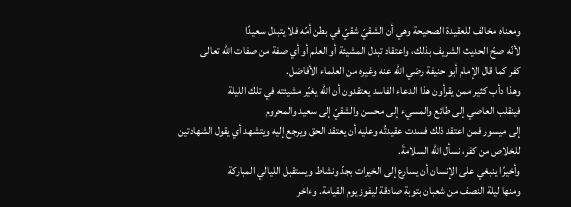ومعناه مخالف للعقيدة الصحيحة وهي أن الشقيّ شقيّ في بطن أمّه فلا يتبدل سعيدًا
لأنّه صحّ الحديث الشريف بذلك، واعتقاد تبدل المشيئة أو العلم أو أي صفة من صفات الله تعالى
كفر كما قال الإمام أبو حنيفة رضي الله عنه وغيره من العلماء الأفاضل.
وهذا دأب كثير ممن يقرأون هذا الدعاء الفاسد يعتقدون أن الله يغيّر مشيئته في تلك الليلة
فينقلب العاصي إلى طائع والمسيء إلى محسن والشقيّ إلى سعيد والمحروم
إلى ميسور فمن اعتقد ذلك فسدت عقيدتُه وعليه أن يعتقد الحق ويرجع إليه ويتشهد أي يقول الشهادتين
للخلاص من كفر، نسأل الله السلامةَ.
وأخيرًا ينبغي على الإنسان أن يسارع إلى الخيرات بجدّ ونشاط ويستقبل الليالي المباركة
ومنها ليلة النصف من شعبان بتوبة صادقة ليفوز يوم القيامة. وءاخر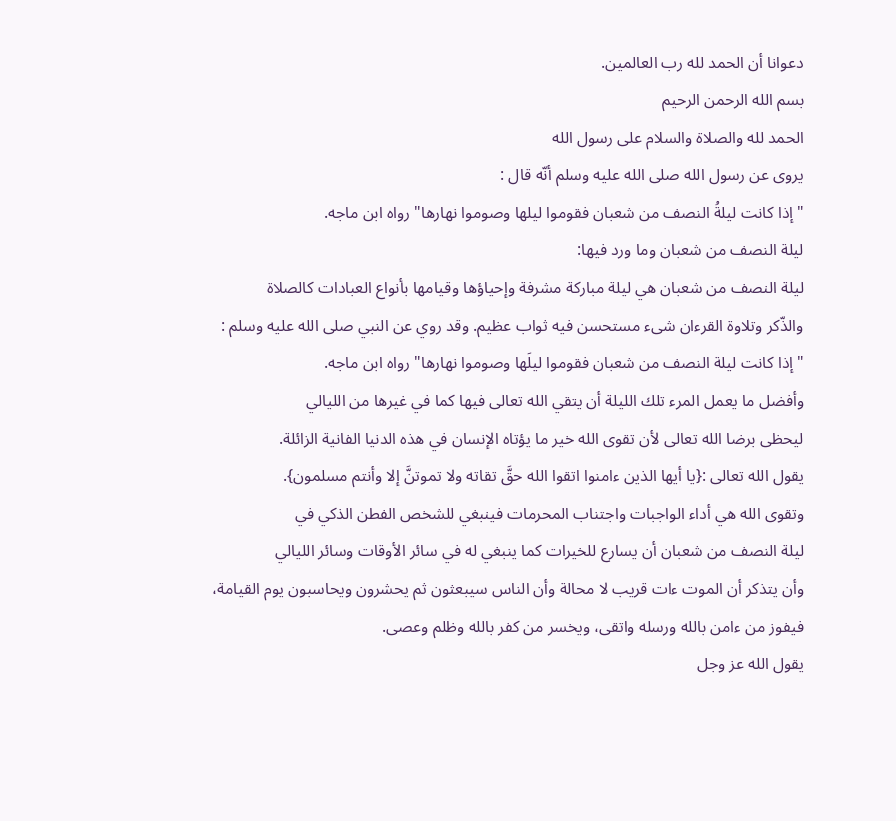دعوانا أن الحمد لله رب العالمين.
بسم الله الرحمن الرحيم
الحمد لله والصلاة والسلام على رسول الله
يروى عن رسول الله صلى الله عليه وسلم أنّه قال :
"إذا كانت ليلةُ النصف من شعبان فقوموا ليلها وصوموا نهارها" رواه ابن ماجه.
ليلة النصف من شعبان وما ورد فيها:
ليلة النصف من شعبان هي ليلة مباركة مشرفة وإحياؤها وقيامها بأنواع العبادات كالصلاة
والذّكر وتلاوة القرءان شىء مستحسن فيه ثواب عظيم. وقد روي عن النبي صلى الله عليه وسلم :
"إذا كانت ليلة النصف من شعبان فقوموا ليلَها وصوموا نهارها" رواه ابن ماجه.
وأفضل ما يعمل المرء تلك الليلة أن يتقي الله تعالى فيها كما في غيرها من الليالي
ليحظى برضا الله تعالى لأن تقوى الله خير ما يؤتاه الإنسان في هذه الدنيا الفانية الزائلة.
يقول الله تعالى :{يا أيها الذين ءامنوا اتقوا الله حقَّ تقاته ولا تموتنَّ إلا وأنتم مسلمون}.
وتقوى الله هي أداء الواجبات واجتناب المحرمات فينبغي للشخص الفطن الذكي في
ليلة النصف من شعبان أن يسارع للخيرات كما ينبغي له في سائر الأوقات وسائر الليالي
وأن يتذكر أن الموت ءات قريب لا محالة وأن الناس سيبعثون ثم يحشرون ويحاسبون يوم القيامة،
فيفوز من ءامن بالله ورسله واتقى، ويخسر من كفر بالله وظلم وعصى.
يقول الله عز وجل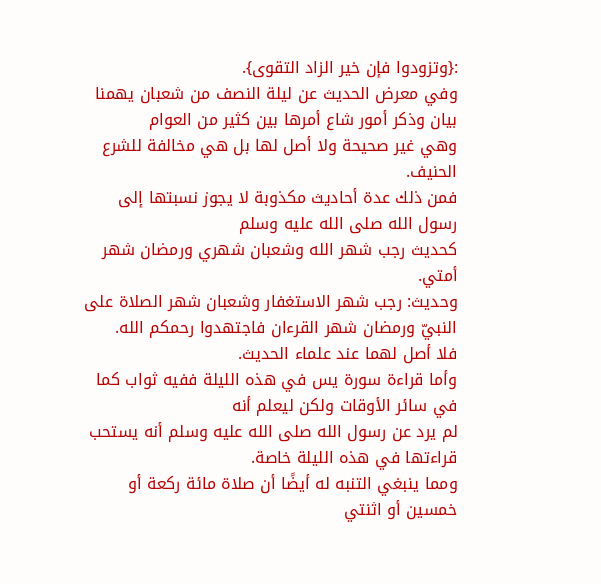:{وتزودوا فإن خير الزاد التقوى}.
وفي معرض الحديث عن ليلة النصف من شعبان يهمنا بيان وذكر أمور شاع أمرها بين كثير من العوام
وهي غير صحيحة ولا أصل لها بل هي مخالفة للشرع الحنيف.
فمن ذلك عدة أحاديث مكذوبة لا يجوز نسبتها إلى رسول الله صلى الله عليه وسلم
كحديث رجب شهر الله وشعبان شهري ورمضان شهر أمتي.
وحديث: رجب شهر الاستغفار وشعبان شهر الصلاة على النبيّ ورمضان شهر القرءان فاجتهدوا رحمكم الله.
فلا أصل لهما عند علماء الحديث.
وأما قراءة سورة يس في هذه الليلة ففيه ثواب كما في سائر الأوقات ولكن ليعلم أنه
لم يرد عن رسول الله صلى الله عليه وسلم أنه يستحب قراءتها في هذه الليلة خاصة.
ومما ينبغي التنبه له أيضًا أن صلاة مائة ركعة أو خمسين أو اثنتي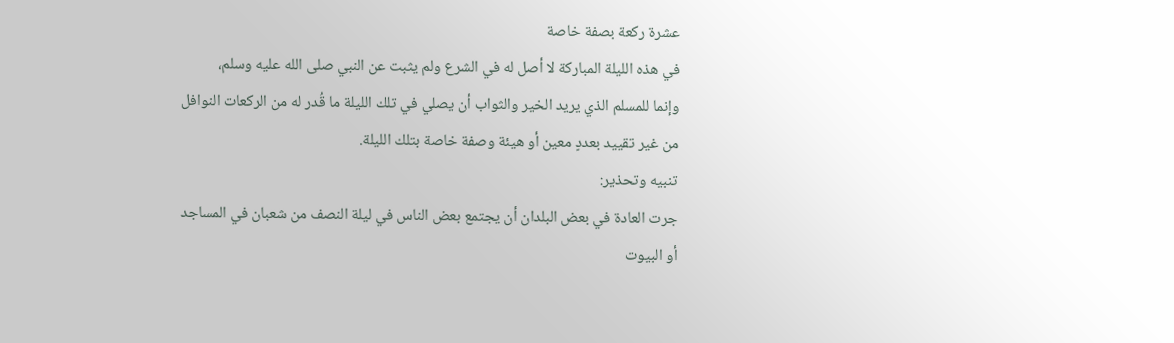عشرة ركعة بصفة خاصة
في هذه الليلة المباركة لا أصل له في الشرع ولم يثبت عن النبي صلى الله عليه وسلم،
وإنما للمسلم الذي يريد الخير والثواب أن يصلي في تلك الليلة ما قُدر له من الركعات النوافل
من غير تقييد بعددٍ معين أو هيئة وصفة خاصة بتلك الليلة.
تنبيه وتحذير:
جرت العادة في بعض البلدان أن يجتمع بعض الناس في ليلة النصف من شعبان في المساجد
أو البيوت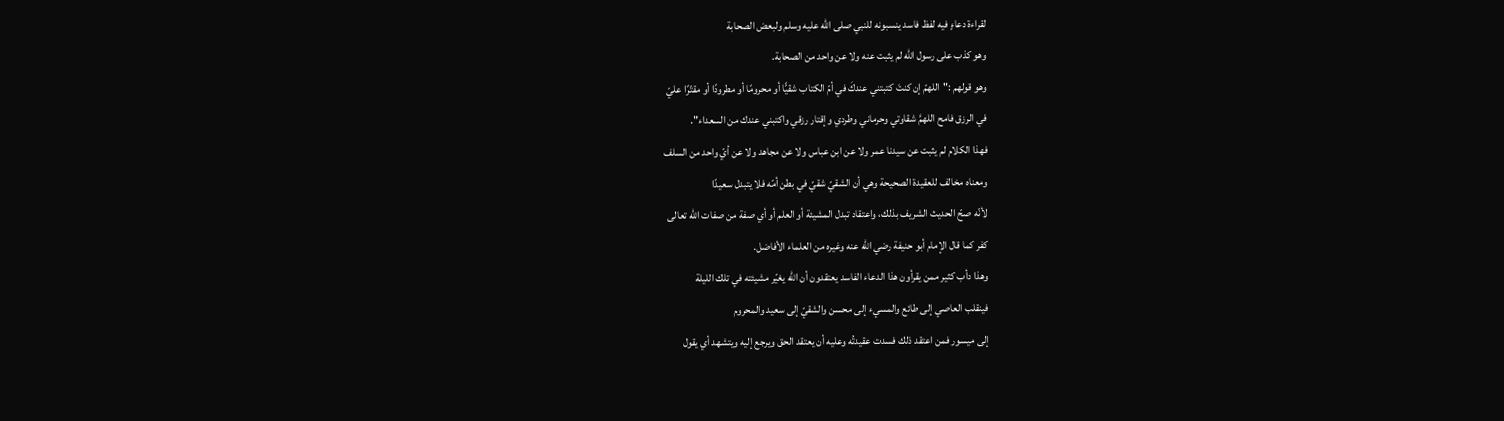لقراءة دعاءٍ فيه لفظ فاسد ينسبونه للنبي صلى الله عليه وسلم ولبعض الصحابة
وهو كذب على رسول الله لم يثبت عنه ولا عن واحد من الصحابة.
وهو قولهم :"اللهمّ إن كنتَ كتبتني عندكَ في أمّ الكتاب شقيًّا أو محرومًا أو مطرودًا أو مقتّرًا عليّ
في الرزق فامح اللهمَّ شقاوتي وحرماني وطردي وإقتار رزقي واكتبني عندك من السعداء".
فهذا الكلام لم يثبت عن سيدنا عمر ولا عن ابن عباس ولا عن مجاهد ولا عن أيّ واحد من السلف
ومعناه مخالف للعقيدة الصحيحة وهي أن الشقيّ شقيّ في بطن أمّه فلا يتبدل سعيدًا
لأنّه صحّ الحديث الشريف بذلك، واعتقاد تبدل المشيئة أو العلم أو أي صفة من صفات الله تعالى
كفر كما قال الإمام أبو حنيفة رضي الله عنه وغيره من العلماء الأفاضل.
وهذا دأب كثير ممن يقرأون هذا الدعاء الفاسد يعتقدون أن الله يغيّر مشيئته في تلك الليلة
فينقلب العاصي إلى طائع والمسيء إلى محسن والشقيّ إلى سعيد والمحروم
إلى ميسور فمن اعتقد ذلك فسدت عقيدتُه وعليه أن يعتقد الحق ويرجع إليه ويتشهد أي يقول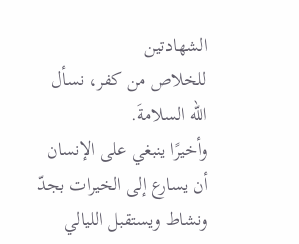الشهادتين
للخلاص من كفر، نسأل الله السلامةَ.
وأخيرًا ينبغي على الإنسان أن يسارع إلى الخيرات بجدّ ونشاط ويستقبل الليالي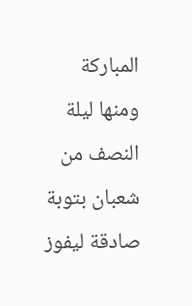المباركة
ومنها ليلة النصف من شعبان بتوبة صادقة ليفوز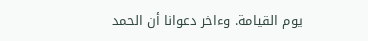يوم القيامة. وءاخر دعوانا أن الحمد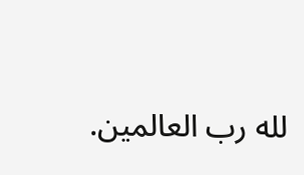لله رب العالمين.